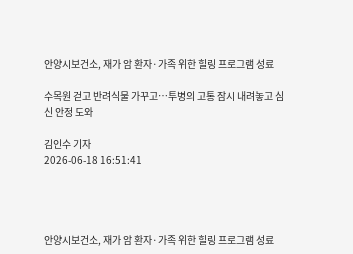안양시보건소, 재가 암 환자·가족 위한 힐링 프로그램 성료

수목원 걷고 반려식물 가꾸고…투병의 고통 잠시 내려놓고 심신 안정 도와

김인수 기자
2026-06-18 16:51:41




안양시보건소, 재가 암 환자·가족 위한 힐링 프로그램 성료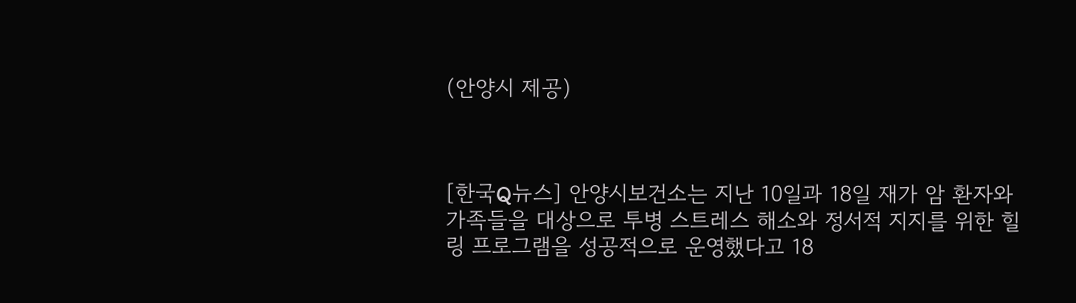(안양시 제공)



[한국Q뉴스] 안양시보건소는 지난 10일과 18일 재가 암 환자와 가족들을 대상으로 투병 스트레스 해소와 정서적 지지를 위한 힐링 프로그램을 성공적으로 운영했다고 18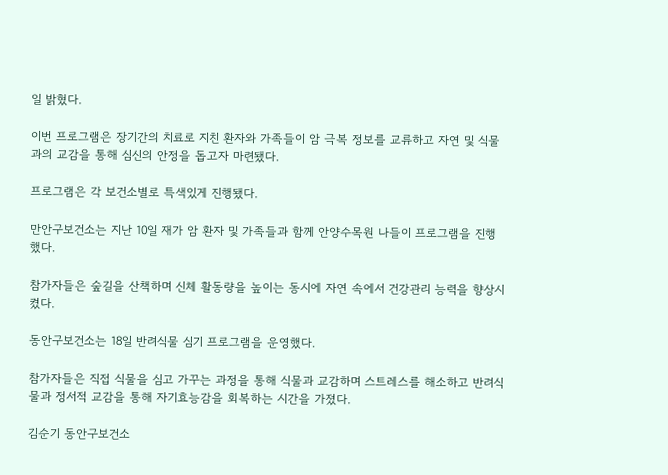일 밝혔다.

이번 프로그램은 장기간의 치료로 지친 환자와 가족들이 암 극복 정보를 교류하고 자연 및 식물과의 교감을 통해 심신의 안정을 돕고자 마련됐다.

프로그램은 각 보건소별로 특색있게 진행됐다.

만안구보건소는 지난 10일 재가 암 환자 및 가족들과 함께 안양수목원 나들이 프로그램을 진행했다.

참가자들은 숲길을 산책하며 신체 활동량을 높이는 동시에 자연 속에서 건강관리 능력을 향상시켰다.

동안구보건소는 18일 반려식물 심기 프로그램을 운영했다.

참가자들은 직접 식물을 심고 가꾸는 과정을 통해 식물과 교감하며 스트레스를 해소하고 반려식물과 정서적 교감을 통해 자기효능감을 회복하는 시간을 가졌다.

김순기 동안구보건소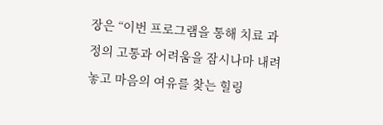장은 “이번 프로그램을 통해 치료 과정의 고통과 어려움을 잠시나마 내려놓고 마음의 여유를 찾는 힐링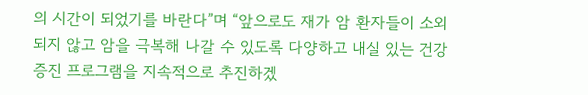의 시간이 되었기를 바란다”며 “앞으로도 재가 암 환자들이 소외되지 않고 암을 극복해 나갈 수 있도록 다양하고 내실 있는 건강증진 프로그램을 지속적으로 추진하겠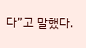다”고 말했다.